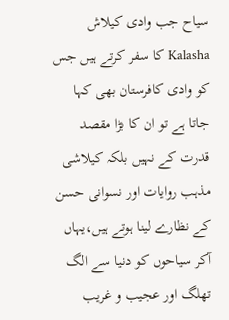سیاح جب وادی کیلاش Kalasha کا سفر کرتے ہیں جس کو وادی کافرستان بھی کہا جاتا ہے تو ان کا بڑا مقصد قدرت کے نہیں بلکہ کیلاشی مذہب روایات اور نسوانی حسن کے نظارے لینا ہوتے ہیں،یہاں آکر سیاحوں کو دنیا سے الگ تھلگ اور عجیب و غریب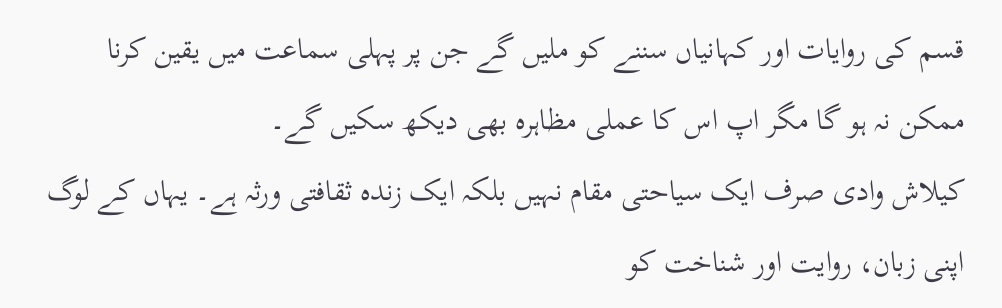قسم کی روایات اور کہانیاں سننے کو ملیں گے جن پر پہلی سماعت میں یقین کرنا ممکن نہ ہو گا مگر اپ اس کا عملی مظاہرہ بھی دیکھ سکیں گے۔
کیلاش وادی صرف ایک سیاحتی مقام نہیں بلکہ ایک زندہ ثقافتی ورثہ ہے۔ یہاں کے لوگ اپنی زبان، روایت اور شناخت کو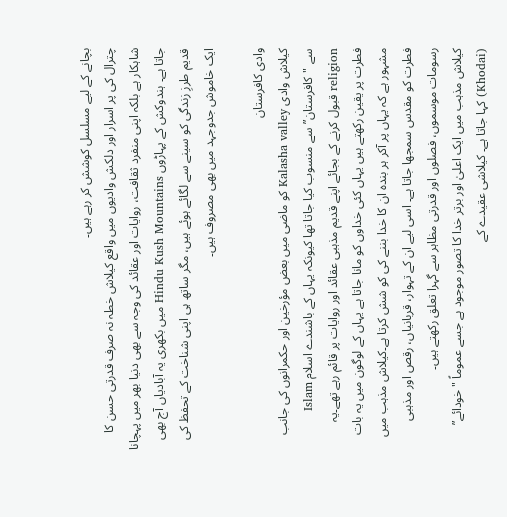بچانے کے لیے مسلسل کوشش کر رہے ہیں۔
چترال کی پر اسرار اور دلکش وادیوں میں واقع کیلاش خطہ نہ صرف قدرتی حسن کا شاہکار ہے بلکہ اپنی منفرد ثقافت، روایات اور عقائد کی وجہ سے بھی دنیا بھر میں پہچانا جاتا ہے۔ ہندوکش کے پہاڑوں Hindu Kush Mountains میں بکھری یہ آبادیاں آج بھی قدیم طرزِ زندگی کو سینے سے لگائے ہوئے ہیں، مگر ساتھ ہی اپنی شناخت کے تحفظ کی ایک خاموش جدوجہد میں بھی مصروف ہیں۔

وادی کافرستان
کیلاش وادی Kalasha valley کو ماضی میں بعض مؤرخین اور حکمرانوں کی جانب سے "کافرستان” سے منسوب کیا جاتا تھا کیونکہ یہاں کے باشندے اسلام Islam religion قبول کرنے کے بجائے اپنے قدیم مذہبی عقائد اور روایات پر قائم رہے تھے۔یہ فطرت پر یقین رکھتے ہیں یہاں کئی خداوں کو مانا جاتا ہے یہاں کے لوگون میں یہ بات مشہور ہے کہ یہاں پر آکر ہر بندہ ان کا خدا بننے کی کو شش کرتا ہے۔کیلاش مذہب میں فطرت کو مقدس سمجھا جاتا ہے۔ اسی لیے ان کے تہوار، قربانیاں، رقص اور مذہبی رسومات موسموں، فصلوں اور قدرتی مظاہر سے گہرا تعلق رکھتے ہیں۔
کیلاش مذہب میں ایک اعلیٰ اور برتر خدا کا تصور موجود ہے جسے عموماً "خودائے” (Khodai) کہا جاتا ہے۔ کیلاشی عقیدے کے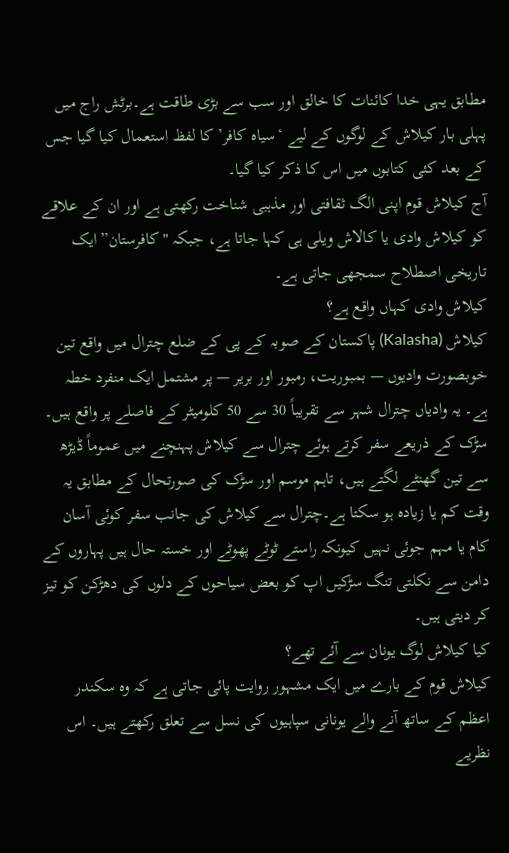مطابق یہی خدا کائنات کا خالق اور سب سے بڑی طاقت ہے۔برٹش راج میں پہلی بار کیلاش کے لوگوں کے لیے ‘سیاہ کافر’ کا لفظ استعمال کیا گیا جس کے بعد کئی کتابوں میں اس کا ذکر کیا گیا۔
آج کیلاش قوم اپنی الگ ثقافتی اور مذہبی شناخت رکھتی ہے اور ان کے علاقے کو کیلاش وادی یا کالاش ویلی ہی کہا جاتا ہے، جبکہ "کافرستان” ایک تاریخی اصطلاح سمجھی جاتی ہے۔
کیلاش وادی کہاں واقع ہے؟
کیلاش (Kalasha) پاکستان کے صوبہ کے پی کے ضلع چترال میں واقع تین خوبصورت وادیوں — بمبوریت، رمبور اور بریر — پر مشتمل ایک منفرد خطہ ہے۔ یہ وادیاں چترال شہر سے تقریباً 30 سے 50 کلومیٹر کے فاصلے پر واقع ہیں۔ سڑک کے ذریعے سفر کرتے ہوئے چترال سے کیلاش پہنچنے میں عموماً ڈیڑھ سے تین گھنٹے لگتے ہیں، تاہم موسم اور سڑک کی صورتحال کے مطابق یہ وقت کم یا زیادہ ہو سکتا ہے۔چترال سے کیلاش کی جانب سفر کوئی آسان کام یا مہم جوئی نہیں کیونکہ راستے ٹوٹے پھوٹے اور خستہ حال ہیں پہاروں کے دامن سے نکلتی تنگ سڑکیں اپ کو بعض سیاحوں کے دلوں کی دھڑکن کو تیز کر دیتی ہیں۔
کیا کیلاش لوگ یونان سے آئے تھے؟
کیلاش قوم کے بارے میں ایک مشہور روایت پائی جاتی ہے کہ وہ سکندر اعظم کے ساتھ آنے والے یونانی سپاہیوں کی نسل سے تعلق رکھتے ہیں۔ اس نظریے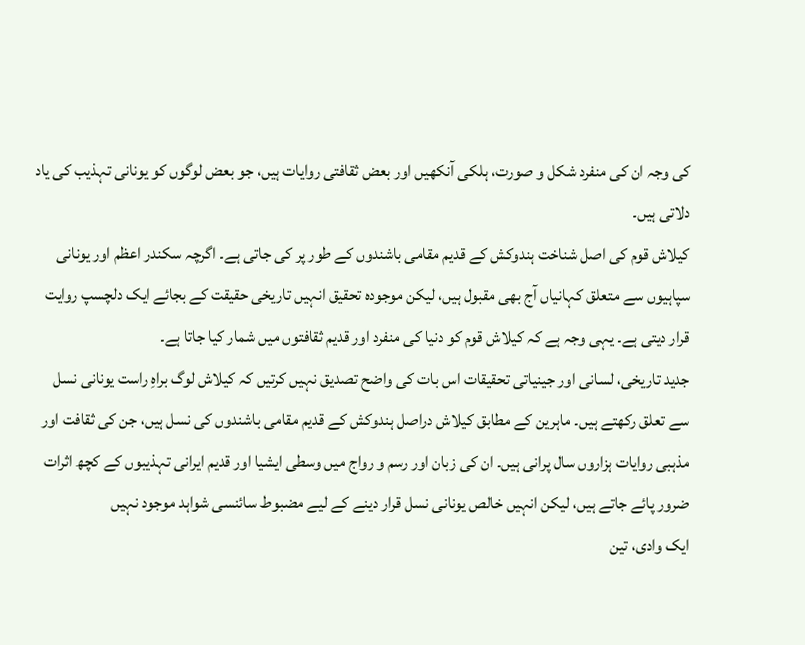کی وجہ ان کی منفرد شکل و صورت، ہلکی آنکھیں اور بعض ثقافتی روایات ہیں، جو بعض لوگوں کو یونانی تہذیب کی یاد دلاتی ہیں۔
کیلاش قوم کی اصل شناخت ہندوکش کے قدیم مقامی باشندوں کے طور پر کی جاتی ہے۔ اگرچہ سکندر اعظم اور یونانی سپاہیوں سے متعلق کہانیاں آج بھی مقبول ہیں، لیکن موجودہ تحقیق انہیں تاریخی حقیقت کے بجائے ایک دلچسپ روایت قرار دیتی ہے۔ یہی وجہ ہے کہ کیلاش قوم کو دنیا کی منفرد اور قدیم ثقافتوں میں شمار کیا جاتا ہے۔
جدید تاریخی، لسانی اور جینیاتی تحقیقات اس بات کی واضح تصدیق نہیں کرتیں کہ کیلاش لوگ براہِ راست یونانی نسل سے تعلق رکھتے ہیں۔ ماہرین کے مطابق کیلاش دراصل ہندوکش کے قدیم مقامی باشندوں کی نسل ہیں، جن کی ثقافت اور مذہبی روایات ہزاروں سال پرانی ہیں۔ ان کی زبان اور رسم و رواج میں وسطی ایشیا اور قدیم ایرانی تہذیبوں کے کچھ اثرات ضرور پائے جاتے ہیں، لیکن انہیں خالص یونانی نسل قرار دینے کے لیے مضبوط سائنسی شواہد موجود نہیں
ایک وادی، تین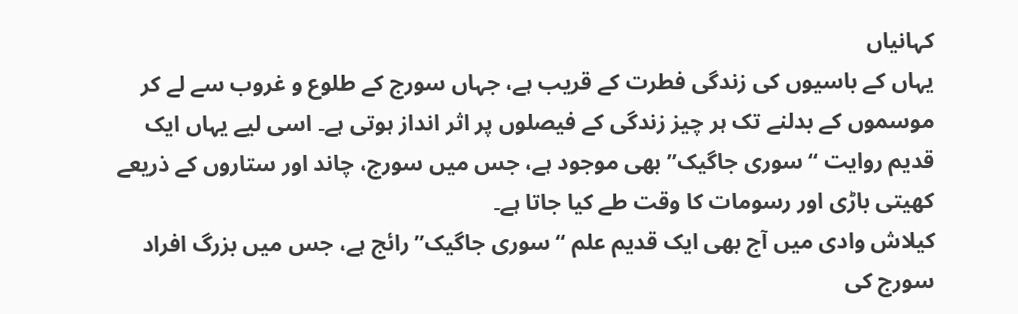کہانیاں
یہاں کے باسیوں کی زندگی فطرت کے قریب ہے، جہاں سورج کے طلوع و غروب سے لے کر موسموں کے بدلنے تک ہر چیز زندگی کے فیصلوں پر اثر انداز ہوتی ہے۔ اسی لیے یہاں ایک قدیم روایت “سوری جاگیک” بھی موجود ہے، جس میں سورج، چاند اور ستاروں کے ذریعے کھیتی باڑی اور رسومات کا وقت طے کیا جاتا ہے۔
کیلاش وادی میں آج بھی ایک قدیم علم “سوری جاگیک” رائج ہے، جس میں بزرگ افراد سورج کی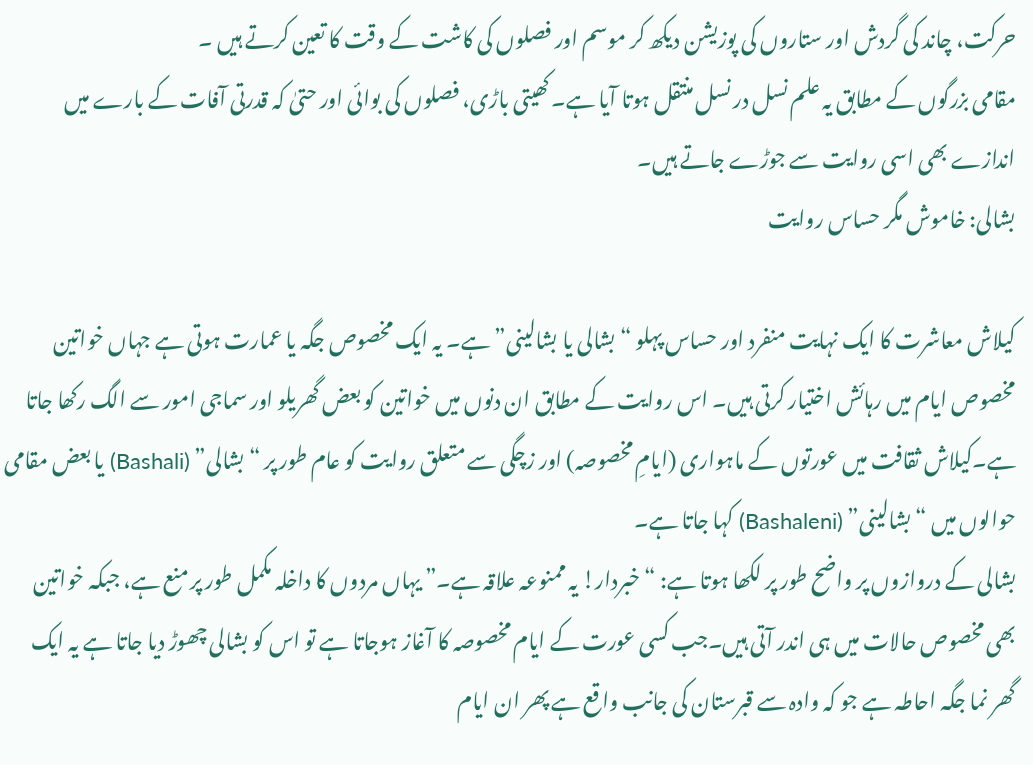حرکت، چاند کی گردش اور ستاروں کی پوزیشن دیکھ کر موسم اور فصلوں کی کاشت کے وقت کا تعین کرتے ہیں ۔
مقامی بزرگوں کے مطابق یہ علم نسل در نسل منتقل ہوتا آیا ہے۔ کھیتی باڑی، فصلوں کی بوائی اور حتیٰ کہ قدرتی آفات کے بارے میں اندازے بھی اسی روایت سے جوڑے جاتے ہیں۔
بشالی: خاموش مگر حساس روایت

کیلاش معاشرت کا ایک نہایت منفرد اور حساس پہلو “بشالی یا بشالینی” ہے۔ یہ ایک مخصوص جگہ یا عمارت ہوتی ہے جہاں خواتین مخصوص ایام میں رہائش اختیار کرتی ہیں۔ اس روایت کے مطابق ان دنوں میں خواتین کو بعض گھریلو اور سماجی امور سے الگ رکھا جاتا ہے۔کیلاش ثقافت میں عورتوں کے ماہواری (ایامِ مخصوصہ) اور زچگی سے متعلق روایت کو عام طور پر “بشالی” (Bashali) یا بعض مقامی حوالوں میں “بشالینی” (Bashaleni) کہا جاتا ہے۔
بشالی کے دروازوں پر واضح طور پر لکھا ہوتا ہے: “خبردار! یہ ممنوعہ علاقہ ہے۔” یہاں مردوں کا داخلہ مکمل طور پر منع ہے، جبکہ خواتین بھی مخصوص حالات میں ہی اندر آتی ہیں۔جب کسی عورت کے ایام مخصوصہ کا آغاز ہوجاتا ہے تو اس کو بشالی چھوڑ دیا جاتا ہے یہ ایک گھر نما جگہ احاطہ ہے جو کہ وادہ سے قبرستان کی جانب واقع ہے پھر ان ایام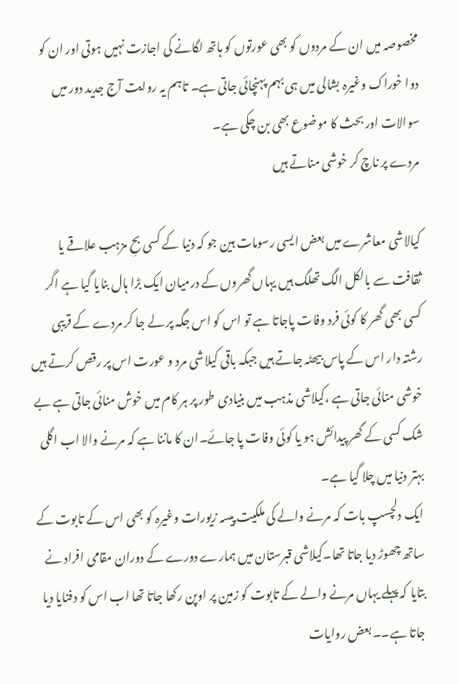مخصوصہ میں ان کے مردوں کو بھی عورتوں کو ہاتھ لگانے کی اجازت نہیں ہوتی اور ان کو دوا خوراک وغیرہ بشالی میں ہی بہم پہنچائی جاتی ہے۔ تاہم یہ روایت آج جدید دور میں سوالات اور بحث کا موضوع بھی بن چکی ہے۔
مردے پر ناچ کر خوشی مناتے ہیں

کیالاشی معاشرے میں بعض ایسی رسومات ہین جو کہ دنیا کے کسی بحِ مزہب علاقے یا ثقافت سے بالکل الگ تھلگ ہیں یہاں گھروں کے درمیان ایک بڑا ہال بنایا گیا ہے اگر کسی بھی گھر کا کوئی فرد وفات پاجاتا ہے تو اس کو اس جگہ پر لے جا کر مردے کے قریبی رشتہ دار اس کے پاس بیھٹہ جاتے ہیں جبکہ باقی کیلاشی مرد و عورت اس پر رقص کرتے ہیں خوشی منائی جاتی ہے ،کیلاشی مذہب میں بنیادی طور پر ہر کام میں خوش منائی جاتی ہے بے شک کسی کے گھر پیدائش ہو یا کوئی وفات پا جائے۔ان کا ماننا ہے کہ مرنے والا اب اگلی بہتر دنیا میں چلا گیا ہے۔
ایک دلچسپ بات کہ مرنے والے کی ملکیت پیسہ زیورات وغیرہ کو بھی اس کے تابوت کے ساتھ چھوڑ دیا جاتا تھا۔کیلاشی قبرستان میں ہمارے دورے کے دوران مقامی افراد نے بتایا کہ پہلے یہاں مرنے والے کے تابوت کو زمین پر اوپن رکھا جاتا تھا اب اس کو دفنایا دیا جاتا ہے۔۔ بعض روایات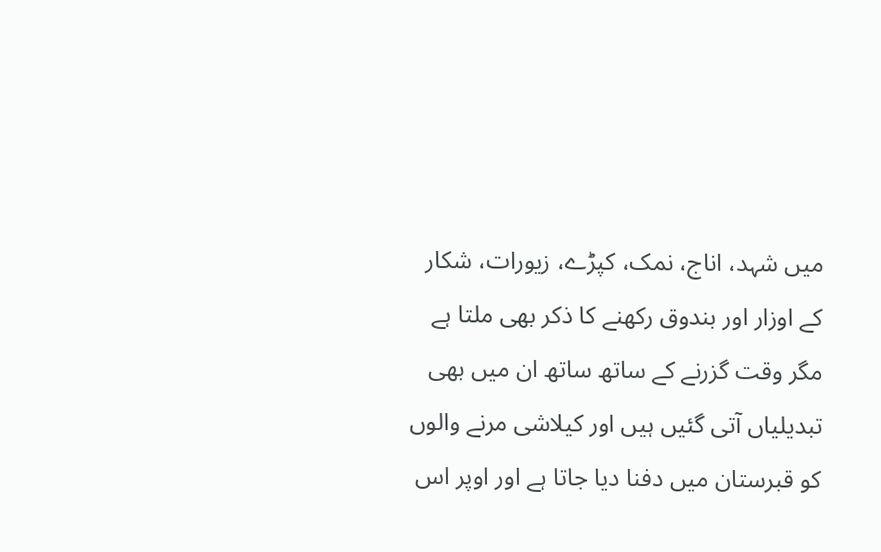میں شہد، اناج، نمک، کپڑے، زیورات، شکار کے اوزار اور بندوق رکھنے کا ذکر بھی ملتا ہے مگر وقت گزرنے کے ساتھ ساتھ ان میں بھی تبدیلیاں آتی گئیں ہیں اور کیلاشی مرنے والوں کو قبرستان میں دفنا دیا جاتا ہے اور اوپر اس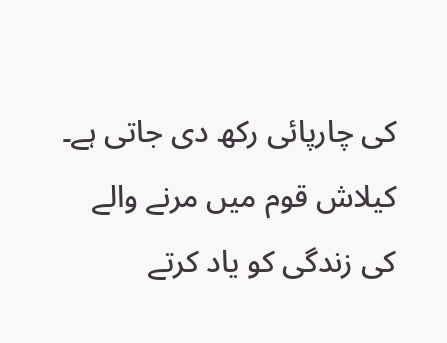کی چارپائی رکھ دی جاتی ہے۔
کیلاش قوم میں مرنے والے کی زندگی کو یاد کرتے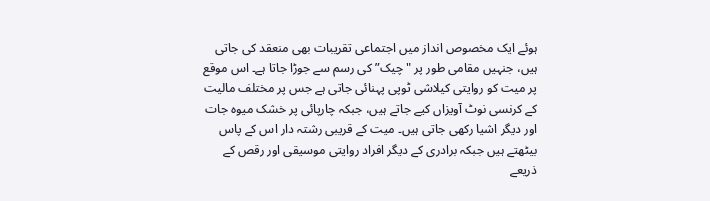ہوئے ایک مخصوص انداز میں اجتماعی تقریبات بھی منعقد کی جاتی ہیں، جنہیں مقامی طور پر "چیک” کی رسم سے جوڑا جاتا ہے۔ اس موقع پر میت کو روایتی کیلاشی ٹوپی پہنائی جاتی ہے جس پر مختلف مالیت کے کرنسی نوٹ آویزاں کیے جاتے ہیں، جبکہ چارپائی پر خشک میوہ جات اور دیگر اشیا رکھی جاتی ہیں۔ میت کے قریبی رشتہ دار اس کے پاس بیٹھتے ہیں جبکہ برادری کے دیگر افراد روایتی موسیقی اور رقص کے ذریعے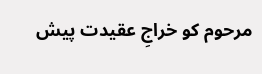مرحوم کو خراجِ عقیدت پیش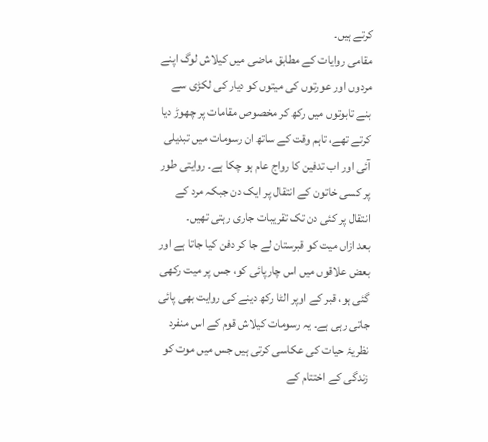کرتے ہیں۔
مقامی روایات کے مطابق ماضی میں کیلاش لوگ اپنے مردوں اور عورتوں کی میتوں کو دیار کی لکڑی سے بنے تابوتوں میں رکھ کر مخصوص مقامات پر چھوڑ دیا کرتے تھے، تاہم وقت کے ساتھ ان رسومات میں تبدیلی آئی اور اب تدفین کا رواج عام ہو چکا ہے۔ روایتی طور پر کسی خاتون کے انتقال پر ایک دن جبکہ مرد کے انتقال پر کئی دن تک تقریبات جاری رہتی تھیں۔
بعد ازاں میت کو قبرستان لے جا کر دفن کیا جاتا ہے اور بعض علاقوں میں اس چارپائی کو، جس پر میت رکھی گئی ہو، قبر کے اوپر الٹا رکھ دینے کی روایت بھی پائی جاتی رہی ہے۔ یہ رسومات کیلاش قوم کے اس منفرد نظریۂ حیات کی عکاسی کرتی ہیں جس میں موت کو زندگی کے اختتام کے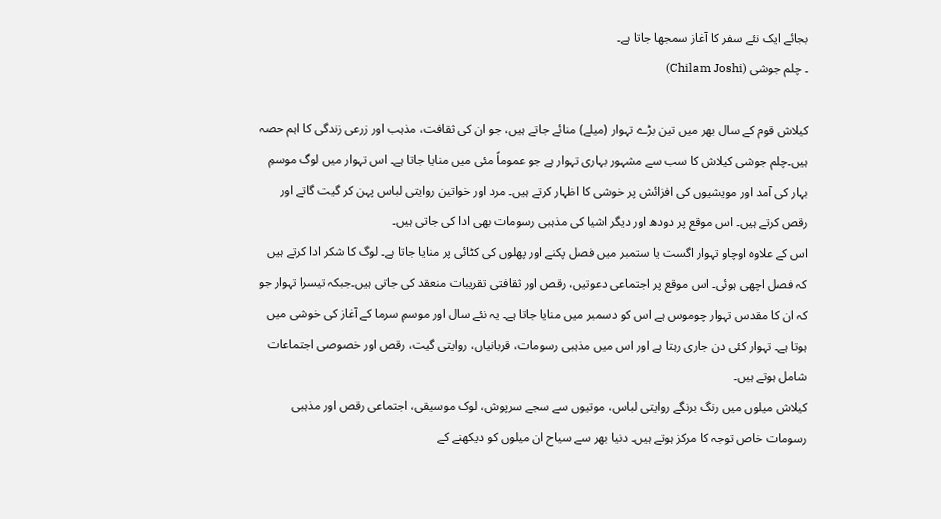بجائے ایک نئے سفر کا آغاز سمجھا جاتا ہے۔
۔ چلم جوشی (Chilam Joshi)

کیلاش قوم کے سال بھر میں تین بڑے تہوار (میلے) منائے جاتے ہیں، جو ان کی ثقافت، مذہب اور زرعی زندگی کا اہم حصہ ہیں۔چلم جوشی کیلاش کا سب سے مشہور بہاری تہوار ہے جو عموماً مئی میں منایا جاتا ہے۔ اس تہوار میں لوگ موسمِ بہار کی آمد اور مویشیوں کی افزائش پر خوشی کا اظہار کرتے ہیں۔ مرد اور خواتین روایتی لباس پہن کر گیت گاتے اور رقص کرتے ہیں۔ اس موقع پر دودھ اور دیگر اشیا کی مذہبی رسومات بھی ادا کی جاتی ہیں۔
اس کے علاوہ اوچاو تہوار اگست یا ستمبر میں فصل پکنے اور پھلوں کی کٹائی پر منایا جاتا ہے۔ لوگ کا شکر ادا کرتے ہیں کہ فصل اچھی ہوئی۔ اس موقع پر اجتماعی دعوتیں، رقص اور ثقافتی تقریبات منعقد کی جاتی ہیں۔جبکہ تیسرا تہوار جو کہ ان کا مقدس تہوار چوموس ہے اس کو دسمبر میں منایا جاتا ہے۔ یہ نئے سال اور موسمِ سرما کے آغاز کی خوشی میں ہوتا ہے۔ تہوار کئی دن جاری رہتا ہے اور اس میں مذہبی رسومات، قربانیاں، روایتی گیت، رقص اور خصوصی اجتماعات شامل ہوتے ہیں۔
کیلاش میلوں میں رنگ برنگے روایتی لباس، موتیوں سے سجے سرپوش، لوک موسیقی، اجتماعی رقص اور مذہبی رسومات خاص توجہ کا مرکز ہوتے ہیں۔ دنیا بھر سے سیاح ان میلوں کو دیکھنے کے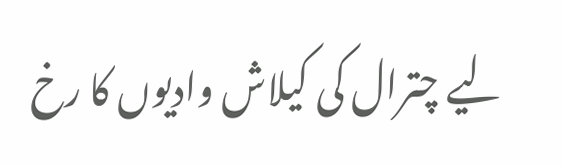لیے چترال کی کیلاش وادیوں کا رخ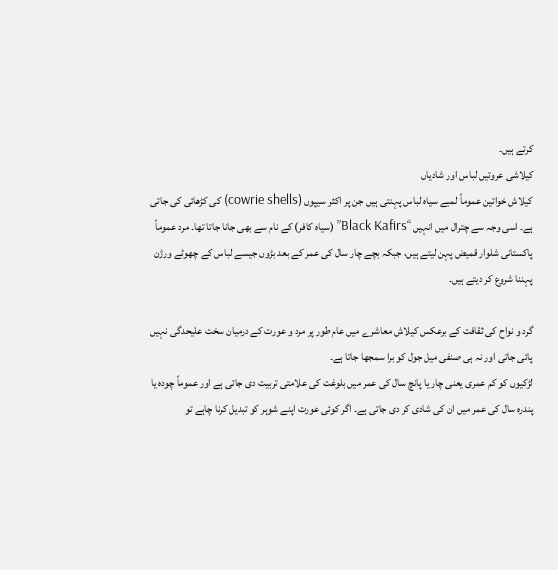کرتے ہیں۔
کیلاشی عروتیں لباس اور شادیاں
کیلاش خواتین عموماً لمبے سیاہ لباس پہنتی ہیں جن پر اکثر سیپوں (cowrie shells) کی کڑھائی کی جاتی ہے۔ اسی وجہ سے چترال میں انہیں “Black Kafirs” (سیاہ کافر) کے نام سے بھی جانا جاتا تھا۔ مرد عموماً پاکستانی شلوار قمیض پہن لیتے ہیں، جبکہ بچے چار سال کی عمر کے بعد بڑوں جیسے لباس کے چھوٹے ورژن پہننا شروع کر دیتے ہیں۔

گرد و نواح کی ثقافت کے برعکس کیلاش معاشرے میں عام طور پر مرد و عورت کے درمیان سخت علیحدگی نہیں پائی جاتی اور نہ ہی صنفی میل جول کو برا سمجھا جاتا ہے۔
لڑکیوں کو کم عمری یعنی چار یا پانچ سال کی عمر میں بلوغت کی علامتی تربیت دی جاتی ہے اور عموماً چودہ یا پندرہ سال کی عمر میں ان کی شادی کر دی جاتی ہے۔ اگر کوئی عورت اپنے شوہر کو تبدیل کرنا چاہے تو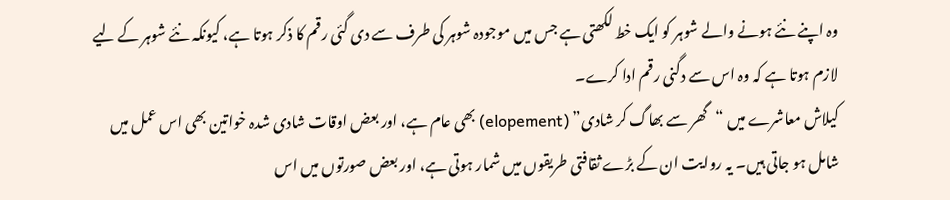وہ اپنے نئے ہونے والے شوہر کو ایک خط لکھتی ہے جس میں موجودہ شوہر کی طرف سے دی گئی رقم کا ذکر ہوتا ہے، کیونکہ نئے شوہر کے لیے لازم ہوتا ہے کہ وہ اس سے دگنی رقم ادا کرے۔
کیلاش معاشرے میں “گھر سے بھاگ کر شادی” (elopement) بھی عام ہے، اور بعض اوقات شادی شدہ خواتین بھی اس عمل میں شامل ہو جاتی ہیں۔ یہ روایت ان کے بڑے ثقافتی طریقوں میں شمار ہوتی ہے، اور بعض صورتوں میں اس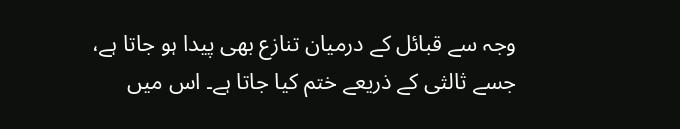وجہ سے قبائل کے درمیان تنازع بھی پیدا ہو جاتا ہے، جسے ثالثی کے ذریعے ختم کیا جاتا ہے۔ اس میں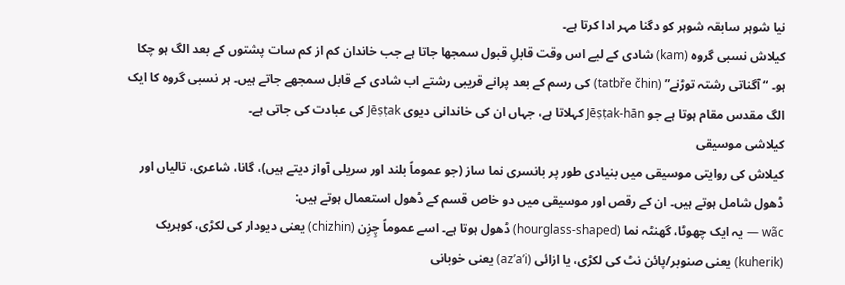نیا شوہر سابقہ شوہر کو دگنا مہر ادا کرتا ہے۔
کیلاش نسبی گروہ (kam) شادی کے لیے اس وقت قابلِ قبول سمجھا جاتا ہے جب خاندان کم از کم سات پشتوں کے بعد الگ ہو چکا ہو۔ “آگناتی رشتہ توڑنے” (tatbře čhin) کی رسم کے بعد پرانے قریبی رشتے اب شادی کے قابل سمجھے جاتے ہیں۔ ہر نسبی گروہ کا ایک الگ مقدس مقام ہوتا ہے جو Jēṣṭak-hān کہلاتا ہے، جہاں ان کی خاندانی دیوی Jēṣṭak کی عبادت کی جاتی ہے۔
کیلاشی موسیقی
کیلاش کی روایتی موسیقی میں بنیادی طور پر بانسری نما ساز (جو عموماً بلند اور سریلی آواز دیتے ہیں)، گانا، شاعری، تالیاں اور ڈھول شامل ہوتے ہیں۔ ان کے رقص اور موسیقی میں دو خاص قسم کے ڈھول استعمال ہوتے ہیں:
wãc — یہ ایک چھوٹا، گھنٹہ نما (hourglass-shaped) ڈھول ہوتا ہے۔ اسے عموماً چِزِن (chizhin) یعنی دیودار کی لکڑی، کوہریک (kuherik) یعنی صنوبر/پائن نٹ کی لکڑی، یا ازائی (az’a’i) یعنی خوبانی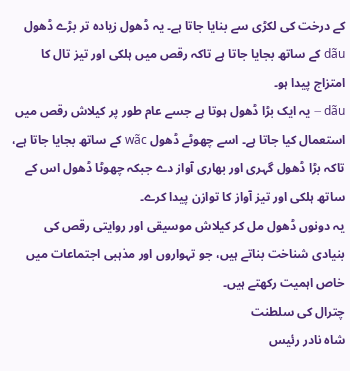کے درخت کی لکڑی سے بنایا جاتا ہے۔ یہ ڈھول زیادہ تر بڑے ڈھول dãu کے ساتھ بجایا جاتا ہے تاکہ رقص میں ہلکی اور تیز تال کا امتزاج پیدا ہو۔
dãu — یہ ایک بڑا ڈھول ہوتا ہے جسے عام طور پر کیلاش رقص میں استعمال کیا جاتا ہے۔ اسے چھوٹے ڈھول wãc کے ساتھ بجایا جاتا ہے، تاکہ بڑا ڈھول گہری اور بھاری آواز دے جبکہ چھوٹا ڈھول اس کے ساتھ ہلکی اور تیز آواز کا توازن پیدا کرے۔
یہ دونوں ڈھول مل کر کیلاش موسیقی اور روایتی رقص کی بنیادی شناخت بناتے ہیں، جو تہواروں اور مذہبی اجتماعات میں خاص اہمیت رکھتے ہیں۔
چترال کی سلطنت
شاہ نادر رئیس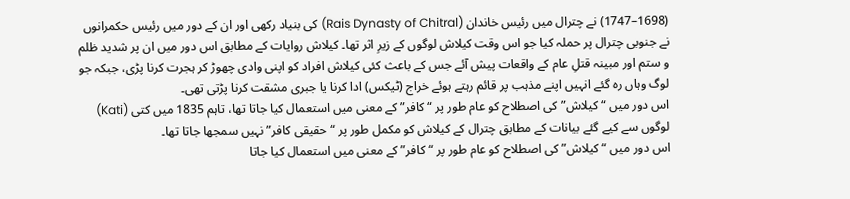(1698–1747) نے چترال میں رئیس خاندان (Rais Dynasty of Chitral) کی بنیاد رکھی اور ان کے دور میں رئیس حکمرانوں نے جنوبی چترال پر حملہ کیا جو اس وقت کیلاش لوگوں کے زیرِ اثر تھا۔ کیلاش روایات کے مطابق اس دور میں ان پر شدید ظلم و ستم اور مبینہ قتلِ عام کے واقعات پیش آئے جس کے باعث کئی کیلاش افراد کو اپنی وادی چھوڑ کر ہجرت کرنا پڑی، جبکہ جو لوگ وہاں رہ گئے انہیں اپنے مذہب پر قائم رہتے ہوئے خراج (ٹیکس) ادا کرنا یا جبری مشقت کرنا پڑتی تھی۔
اس دور میں “کیلاش” کی اصطلاح کو عام طور پر “کافر” کے معنی میں استعمال کیا جاتا تھا، تاہم 1835 میں کتی (Kati) لوگوں سے کیے گئے بیانات کے مطابق چترال کے کیلاش کو مکمل طور پر “حقیقی کافر” نہیں سمجھا جاتا تھا۔
اس دور میں “کیلاش” کی اصطلاح کو عام طور پر “کافر” کے معنی میں استعمال کیا جاتا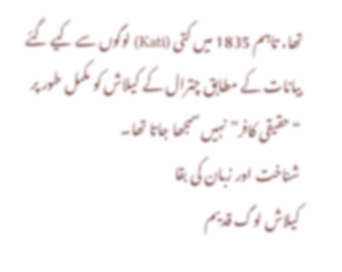تھا، تاہم 1835 میں کتی (Kati) لوگوں سے کیے گئے بیانات کے مطابق چترال کے کیلاش کو مکمل طور پر “حقیقی کافر” نہیں سمجھا جاتا تھا۔
شناخت اور زبان کی بقا
کیلاش لوگ قدیم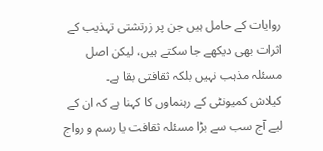روایات کے حامل ہیں جن پر زرتشتی تہذیب کے اثرات بھی دیکھے جا سکتے ہیں، لیکن اصل مسئلہ مذہب نہیں بلکہ ثقافتی بقا ہے۔
کیلاش کمیونٹی کے رہنماوں کا کہنا ہے کہ ان کے لیے آج سب سے بڑا مسئلہ ثقافت یا رسم و رواج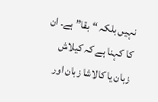نہیں بلکہ “بقا” ہے۔ ان کا کہنا ہے کہ کیلاش زبان یا کالاشا زبان اور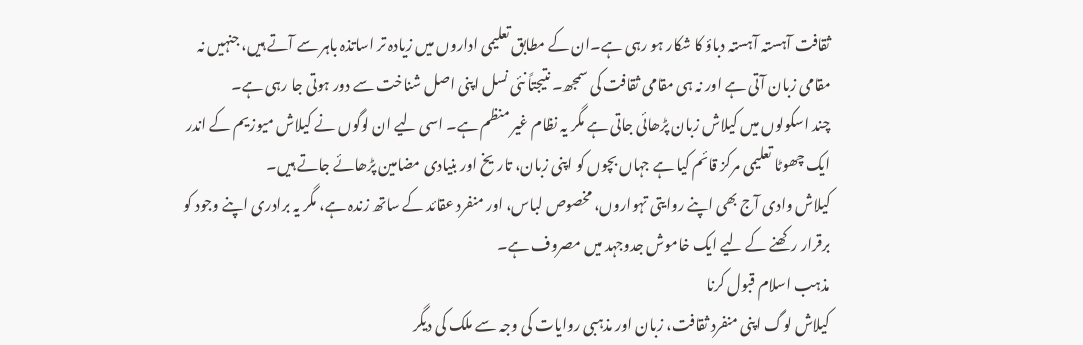ثقافت آہستہ آہستہ دباؤ کا شکار ہو رہی ہے۔ان کے مطابق تعلیمی اداروں میں زیادہ تر اساتذہ باہر سے آتے ہیں، جنہیں نہ مقامی زبان آتی ہے اور نہ ہی مقامی ثقافت کی سمجھ۔ نتیجتاً نئی نسل اپنی اصل شناخت سے دور ہوتی جا رہی ہے۔
چند اسکولوں میں کیلاش زبان پڑھائی جاتی ہے مگر یہ نظام غیر منظم ہے۔ اسی لیے ان لوگوں نے کیلاش میوزیم کے اندر ایک چھوٹا تعلیمی مرکز قائم کیا ہے جہاں بچوں کو اپنی زبان، تاریخ اور بنیادی مضامین پڑھائے جاتے ہیں۔
کیلاش وادی آج بھی اپنے روایتی تہواروں، مخصوص لباس، اور منفرد عقائد کے ساتھ زندہ ہے، مگر یہ برادری اپنے وجود کو برقرار رکھنے کے لیے ایک خاموش جدوجہد میں مصروف ہے۔
مذہب اسلام قبول کرنا
کیلاش لوگ اپنی منفرد ثقافت، زبان اور مذہبی روایات کی وجہ سے ملک کی دیگر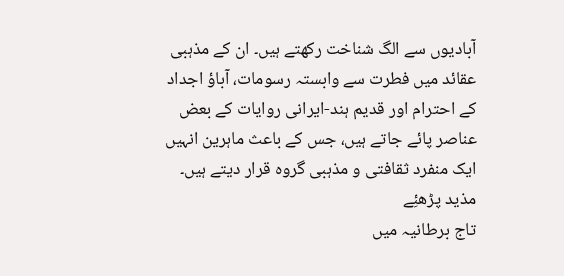آبادیوں سے الگ شناخت رکھتے ہیں۔ ان کے مذہبی عقائد میں فطرت سے وابستہ رسومات، آباؤ اجداد کے احترام اور قدیم ہند-ایرانی روایات کے بعض عناصر پائے جاتے ہیں، جس کے باعث ماہرین انہیں ایک منفرد ثقافتی و مذہبی گروہ قرار دیتے ہیں۔
مذید پڑھئِے
تاج برطانیہ میں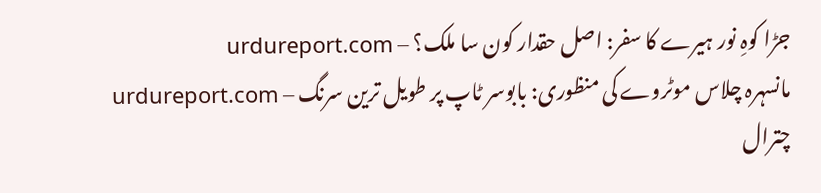جڑا کوہِ نور ہیرے کا سفر: اصل حقدار کون سا ملک؟ – urdureport.com
مانسہرہ چلاس موٹروے کی منظوری: بابوسر ٹاپ پر طویل ترین سرنگ – urdureport.com
چترال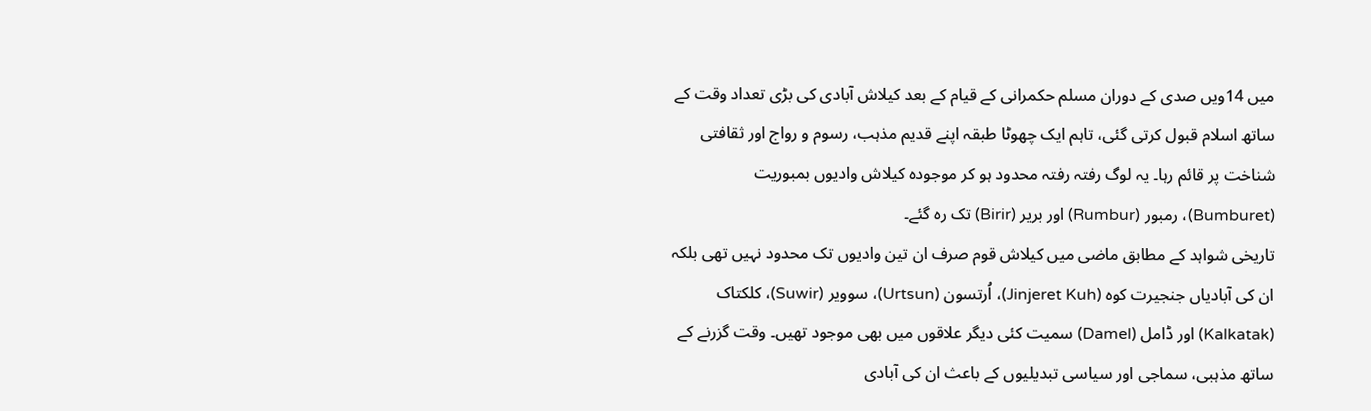میں 14ویں صدی کے دوران مسلم حکمرانی کے قیام کے بعد کیلاش آبادی کی بڑی تعداد وقت کے ساتھ اسلام قبول کرتی گئی، تاہم ایک چھوٹا طبقہ اپنے قدیم مذہب، رسوم و رواج اور ثقافتی شناخت پر قائم رہا۔ یہ لوگ رفتہ رفتہ محدود ہو کر موجودہ کیلاش وادیوں بمبوریت (Bumburet)، رمبور (Rumbur) اور بریر (Birir) تک رہ گئے۔
تاریخی شواہد کے مطابق ماضی میں کیلاش قوم صرف ان تین وادیوں تک محدود نہیں تھی بلکہ ان کی آبادیاں جنجیرت کوہ (Jinjeret Kuh)، اُرتسون (Urtsun)، سوویر (Suwir)، کلکتاک (Kalkatak) اور ڈامل (Damel) سمیت کئی دیگر علاقوں میں بھی موجود تھیں۔ وقت گزرنے کے ساتھ مذہبی، سماجی اور سیاسی تبدیلیوں کے باعث ان کی آبادی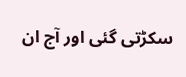سکڑتی گئی اور آج ان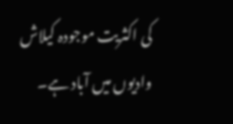کی اکثریت موجودہ کیلاش وادیوں میں آباد ہے۔